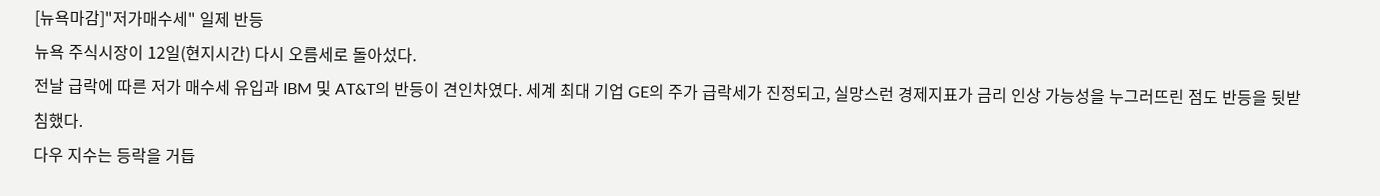[뉴욕마감]"저가매수세" 일제 반등
뉴욕 주식시장이 12일(현지시간) 다시 오름세로 돌아섰다.
전날 급락에 따른 저가 매수세 유입과 IBM 및 AT&T의 반등이 견인차였다. 세계 최대 기업 GE의 주가 급락세가 진정되고, 실망스런 경제지표가 금리 인상 가능성을 누그러뜨린 점도 반등을 뒷받침했다.
다우 지수는 등락을 거듭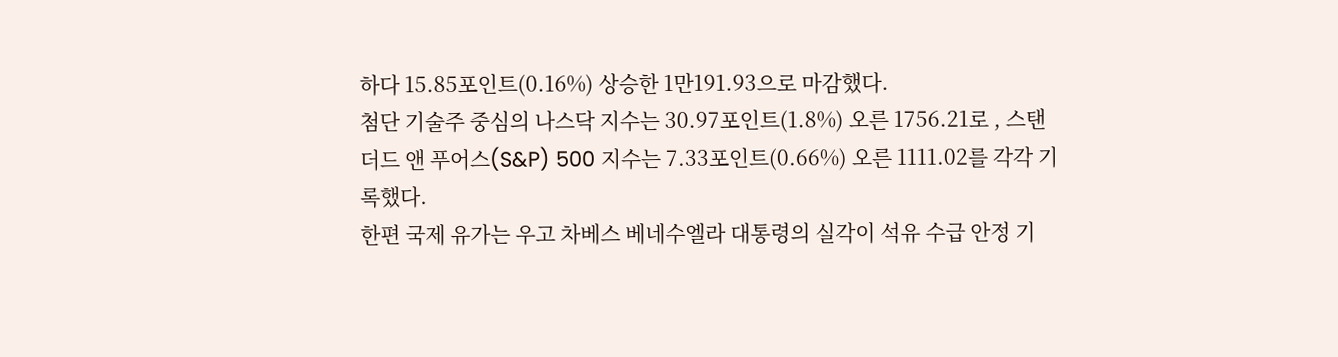하다 15.85포인트(0.16%) 상승한 1만191.93으로 마감했다.
첨단 기술주 중심의 나스닥 지수는 30.97포인트(1.8%) 오른 1756.21로 , 스탠더드 앤 푸어스(S&P) 500 지수는 7.33포인트(0.66%) 오른 1111.02를 각각 기록했다.
한편 국제 유가는 우고 차베스 베네수엘라 대통령의 실각이 석유 수급 안정 기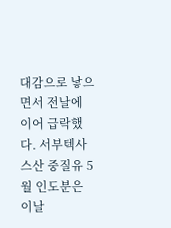대감으로 낳으면서 전날에 이어 급락했다. 서부텍사스산 중질유 5월 인도분은 이날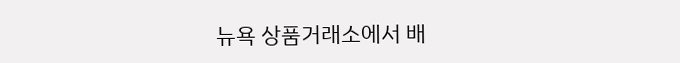뉴욕 상품거래소에서 배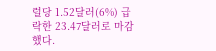럴당 1.52달러(6%) 급락한 23.47달러로 마감했다.